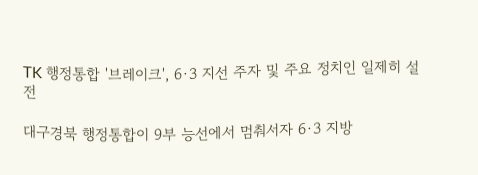TK 행정통합 '브레이크', 6·3 지선 주자 및 주요 정치인 일제히 설전

대구경북 행정통합이 9부 능선에서 멈춰서자 6·3 지방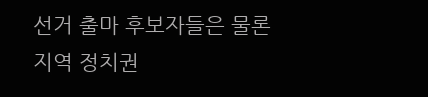선거 출마 후보자들은 물론 지역 정치권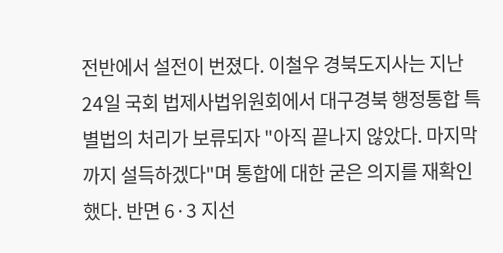전반에서 설전이 번졌다. 이철우 경북도지사는 지난 24일 국회 법제사법위원회에서 대구경북 행정통합 특별법의 처리가 보류되자 "아직 끝나지 않았다. 마지막까지 설득하겠다"며 통합에 대한 굳은 의지를 재확인했다. 반면 6·3 지선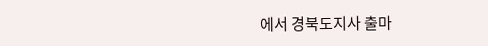에서 경북도지사 출마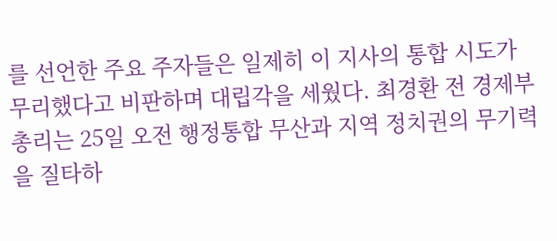를 선언한 주요 주자들은 일제히 이 지사의 통합 시도가 무리했다고 비판하며 대립각을 세웠다. 최경환 전 경제부총리는 25일 오전 행정통합 무산과 지역 정치권의 무기력을 질타하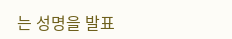는 성명을 발표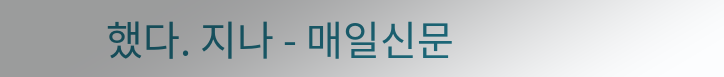했다. 지나 - 매일신문